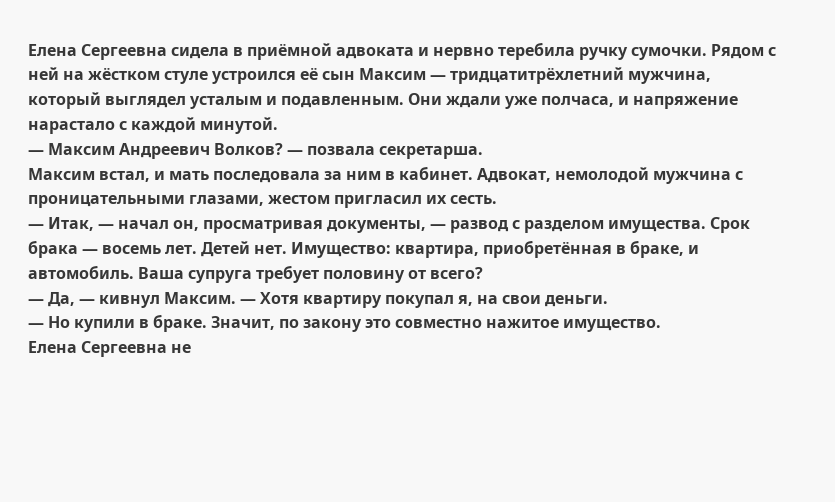Елена Сергеевна сидела в приёмной адвоката и нервно теребила ручку сумочки. Рядом с ней на жёстком стуле устроился её сын Максим — тридцатитрёхлетний мужчина, который выглядел усталым и подавленным. Они ждали уже полчаса, и напряжение нарастало с каждой минутой.
— Максим Андреевич Волков? — позвала секретарша.
Максим встал, и мать последовала за ним в кабинет. Адвокат, немолодой мужчина с проницательными глазами, жестом пригласил их сесть.
— Итак, — начал он, просматривая документы, — развод с разделом имущества. Срок брака — восемь лет. Детей нет. Имущество: квартира, приобретённая в браке, и автомобиль. Ваша супруга требует половину от всего?
— Да, — кивнул Максим. — Хотя квартиру покупал я, на свои деньги.
— Но купили в браке. Значит, по закону это совместно нажитое имущество.
Елена Сергеевна не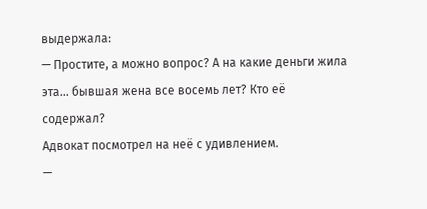выдержала:
— Простите, а можно вопрос? А на какие деньги жила эта... бывшая жена все восемь лет? Кто её содержал?
Адвокат посмотрел на неё с удивлением.
—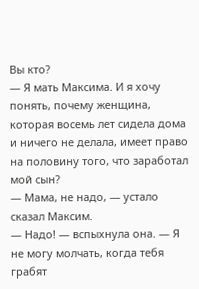Вы кто?
— Я мать Максима. И я хочу понять, почему женщина, которая восемь лет сидела дома и ничего не делала, имеет право на половину того, что заработал мой сын?
— Мама, не надо, — устало сказал Максим.
— Надо! — вспыхнула она. — Я не могу молчать, когда тебя грабят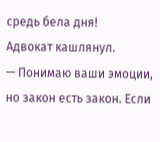средь бела дня!
Адвокат кашлянул.
— Понимаю ваши эмоции, но закон есть закон. Если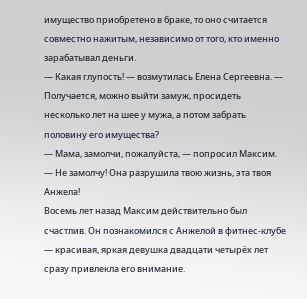имущество приобретено в браке, то оно считается совместно нажитым, независимо от того, кто именно зарабатывал деньги.
— Какая глупость! — возмутилась Елена Сергеевна. — Получается, можно выйти замуж, просидеть несколько лет на шее у мужа, а потом забрать половину его имущества?
— Мама, замолчи, пожалуйста, — попросил Максим.
— Не замолчу! Она разрушила твою жизнь, эта твоя Анжела!
Восемь лет назад Максим действительно был счастлив. Он познакомился с Анжелой в фитнес-клубе — красивая, яркая девушка двадцати четырёх лет сразу привлекла его внимание.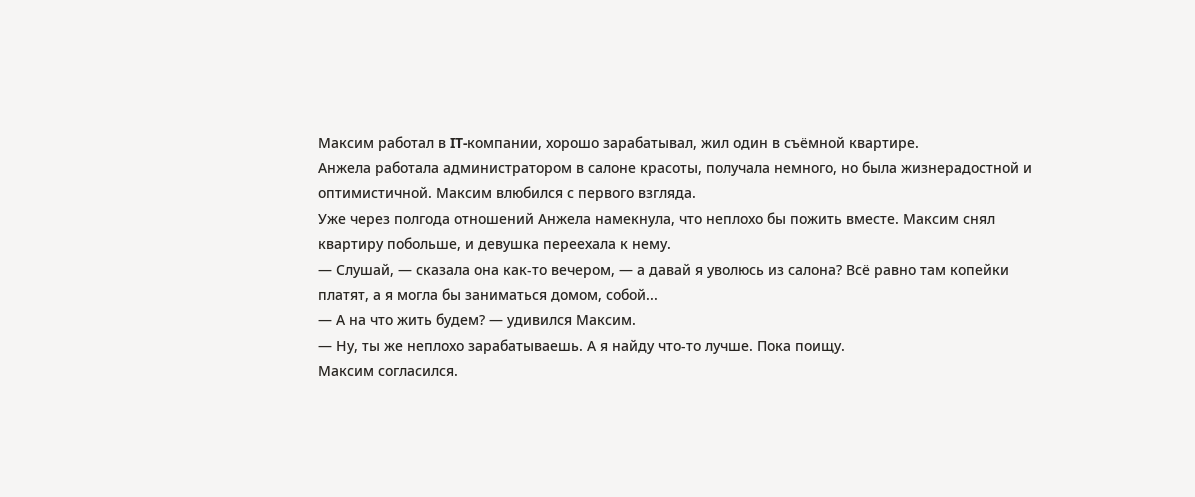Максим работал в IT-компании, хорошо зарабатывал, жил один в съёмной квартире.
Анжела работала администратором в салоне красоты, получала немного, но была жизнерадостной и оптимистичной. Максим влюбился с первого взгляда.
Уже через полгода отношений Анжела намекнула, что неплохо бы пожить вместе. Максим снял квартиру побольше, и девушка переехала к нему.
— Слушай, — сказала она как-то вечером, — а давай я уволюсь из салона? Всё равно там копейки платят, а я могла бы заниматься домом, собой...
— А на что жить будем? — удивился Максим.
— Ну, ты же неплохо зарабатываешь. А я найду что-то лучше. Пока поищу.
Максим согласился.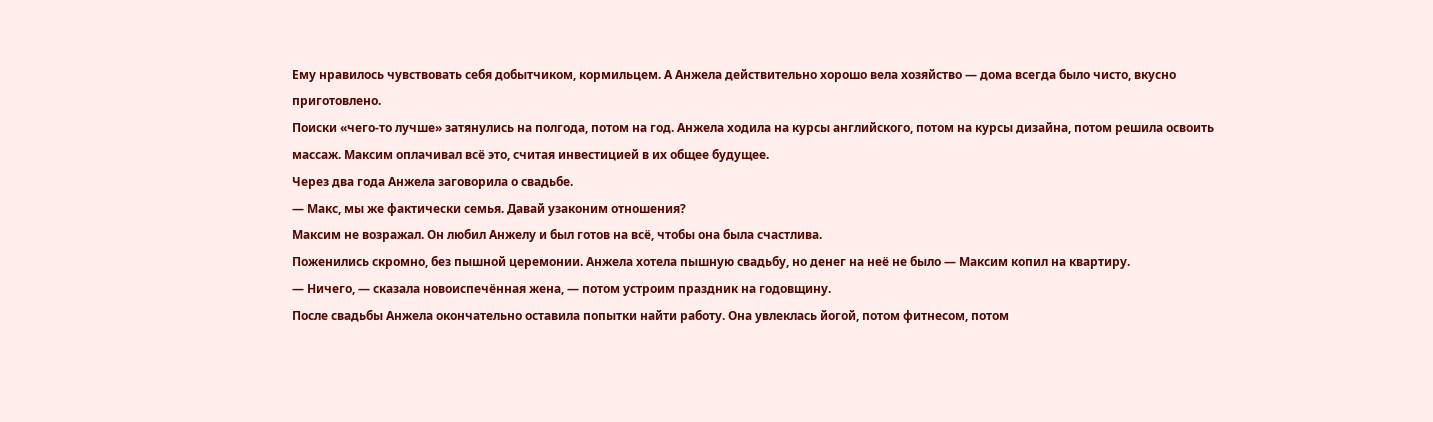Ему нравилось чувствовать себя добытчиком, кормильцем. А Анжела действительно хорошо вела хозяйство — дома всегда было чисто, вкусно приготовлено.
Поиски «чего-то лучше» затянулись на полгода, потом на год. Анжела ходила на курсы английского, потом на курсы дизайна, потом решила освоить массаж. Максим оплачивал всё это, считая инвестицией в их общее будущее.
Через два года Анжела заговорила о свадьбе.
— Макс, мы же фактически семья. Давай узаконим отношения?
Максим не возражал. Он любил Анжелу и был готов на всё, чтобы она была счастлива.
Поженились скромно, без пышной церемонии. Анжела хотела пышную свадьбу, но денег на неё не было — Максим копил на квартиру.
— Ничего, — сказала новоиспечённая жена, — потом устроим праздник на годовщину.
После свадьбы Анжела окончательно оставила попытки найти работу. Она увлеклась йогой, потом фитнесом, потом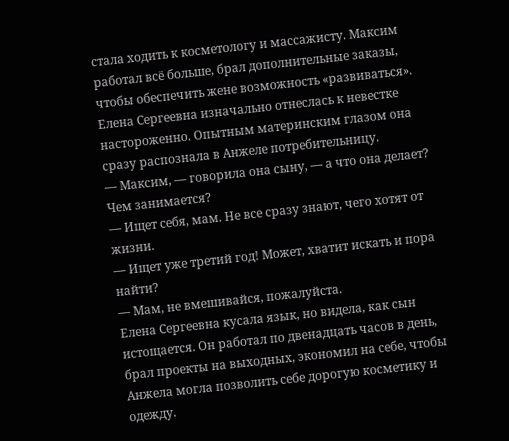стала ходить к косметологу и массажисту. Максим работал всё больше, брал дополнительные заказы, чтобы обеспечить жене возможность «развиваться».
Елена Сергеевна изначально отнеслась к невестке настороженно. Опытным материнским глазом она сразу распознала в Анжеле потребительницу.
— Максим, — говорила она сыну, — а что она делает? Чем занимается?
— Ищет себя, мам. Не все сразу знают, чего хотят от жизни.
— Ищет уже третий год! Может, хватит искать и пора найти?
— Мам, не вмешивайся, пожалуйста.
Елена Сергеевна кусала язык, но видела, как сын истощается. Он работал по двенадцать часов в день, брал проекты на выходных, экономил на себе, чтобы Анжела могла позволить себе дорогую косметику и одежду.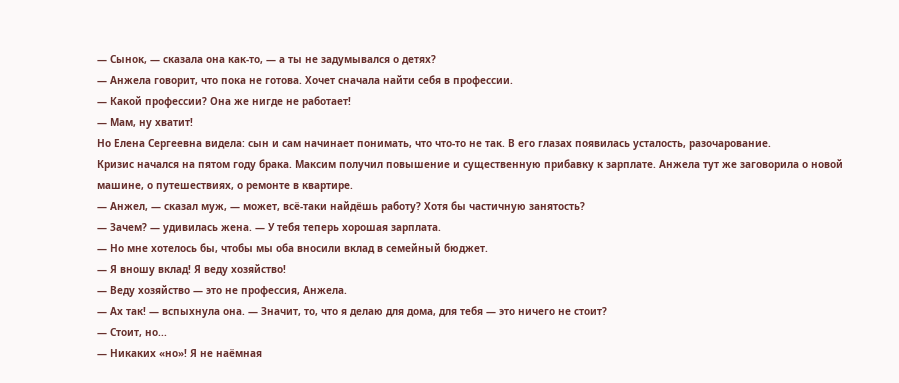— Сынок, — сказала она как-то, — а ты не задумывался о детях?
— Анжела говорит, что пока не готова. Хочет сначала найти себя в профессии.
— Какой профессии? Она же нигде не работает!
— Мам, ну хватит!
Но Елена Сергеевна видела: сын и сам начинает понимать, что что-то не так. В его глазах появилась усталость, разочарование.
Кризис начался на пятом году брака. Максим получил повышение и существенную прибавку к зарплате. Анжела тут же заговорила о новой машине, о путешествиях, о ремонте в квартире.
— Анжел, — сказал муж, — может, всё-таки найдёшь работу? Хотя бы частичную занятость?
— Зачем? — удивилась жена. — У тебя теперь хорошая зарплата.
— Но мне хотелось бы, чтобы мы оба вносили вклад в семейный бюджет.
— Я вношу вклад! Я веду хозяйство!
— Веду хозяйство — это не профессия, Анжела.
— Ах так! — вспыхнула она. — Значит, то, что я делаю для дома, для тебя — это ничего не стоит?
— Стоит, но...
— Никаких «но»! Я не наёмная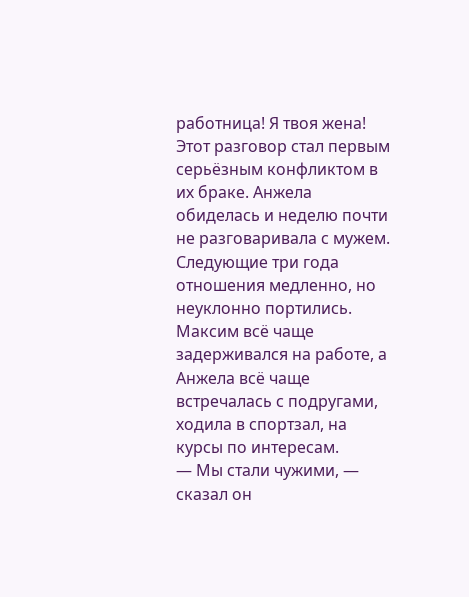работница! Я твоя жена!
Этот разговор стал первым серьёзным конфликтом в их браке. Анжела обиделась и неделю почти не разговаривала с мужем.
Следующие три года отношения медленно, но неуклонно портились. Максим всё чаще задерживался на работе, а Анжела всё чаще встречалась с подругами, ходила в спортзал, на курсы по интересам.
— Мы стали чужими, — сказал он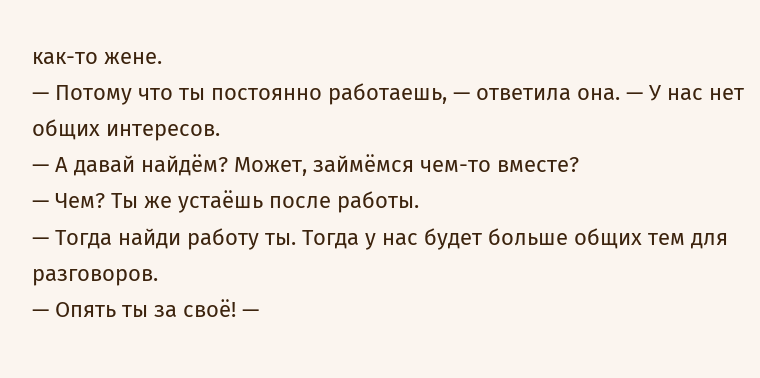как-то жене.
— Потому что ты постоянно работаешь, — ответила она. — У нас нет общих интересов.
— А давай найдём? Может, займёмся чем-то вместе?
— Чем? Ты же устаёшь после работы.
— Тогда найди работу ты. Тогда у нас будет больше общих тем для разговоров.
— Опять ты за своё! —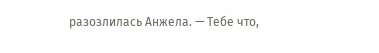разозлилась Анжела. — Тебе что,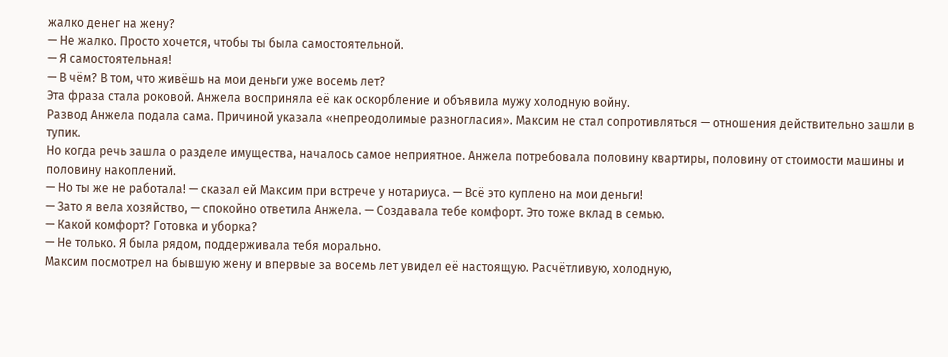жалко денег на жену?
— Не жалко. Просто хочется, чтобы ты была самостоятельной.
— Я самостоятельная!
— В чём? В том, что живёшь на мои деньги уже восемь лет?
Эта фраза стала роковой. Анжела восприняла её как оскорбление и объявила мужу холодную войну.
Развод Анжела подала сама. Причиной указала «непреодолимые разногласия». Максим не стал сопротивляться — отношения действительно зашли в тупик.
Но когда речь зашла о разделе имущества, началось самое неприятное. Анжела потребовала половину квартиры, половину от стоимости машины и половину накоплений.
— Но ты же не работала! — сказал ей Максим при встрече у нотариуса. — Всё это куплено на мои деньги!
— Зато я вела хозяйство, — спокойно ответила Анжела. — Создавала тебе комфорт. Это тоже вклад в семью.
— Какой комфорт? Готовка и уборка?
— Не только. Я была рядом, поддерживала тебя морально.
Максим посмотрел на бывшую жену и впервые за восемь лет увидел её настоящую. Расчётливую, холодную,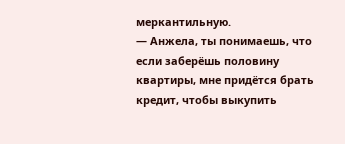меркантильную.
— Анжела, ты понимаешь, что если заберёшь половину квартиры, мне придётся брать кредит, чтобы выкупить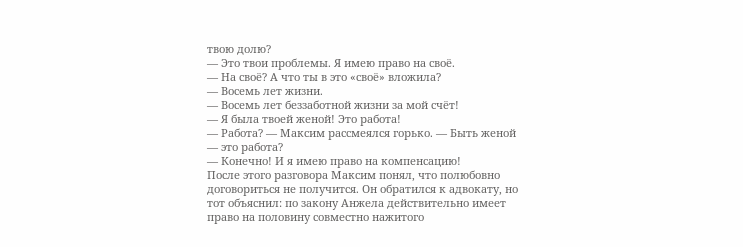твою долю?
— Это твои проблемы. Я имею право на своё.
— На своё? А что ты в это «своё» вложила?
— Восемь лет жизни.
— Восемь лет беззаботной жизни за мой счёт!
— Я была твоей женой! Это работа!
— Работа? — Максим рассмеялся горько. — Быть женой — это работа?
— Конечно! И я имею право на компенсацию!
После этого разговора Максим понял, что полюбовно договориться не получится. Он обратился к адвокату, но тот объяснил: по закону Анжела действительно имеет право на половину совместно нажитого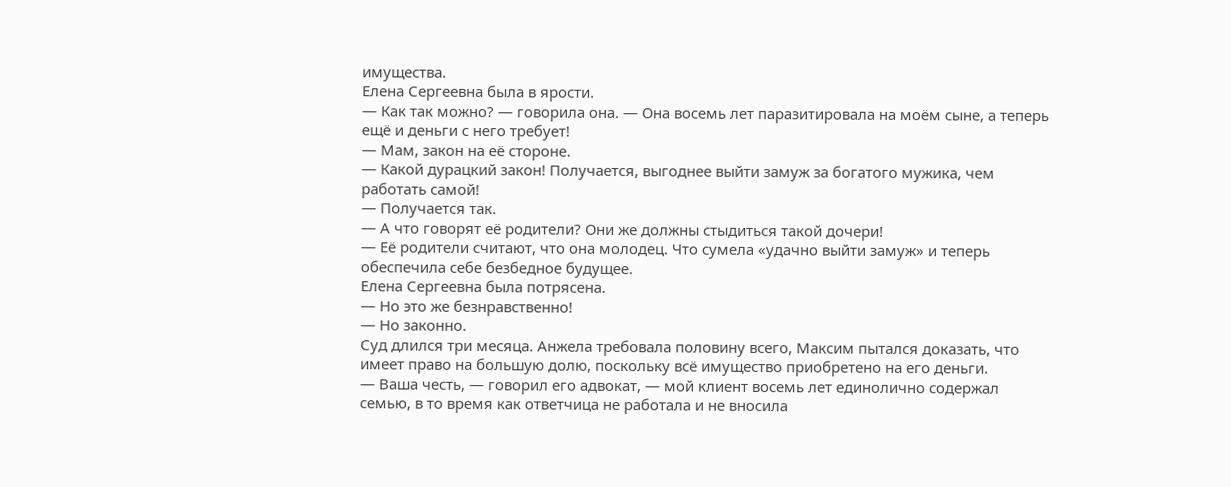имущества.
Елена Сергеевна была в ярости.
— Как так можно? — говорила она. — Она восемь лет паразитировала на моём сыне, а теперь ещё и деньги с него требует!
— Мам, закон на её стороне.
— Какой дурацкий закон! Получается, выгоднее выйти замуж за богатого мужика, чем работать самой!
— Получается так.
— А что говорят её родители? Они же должны стыдиться такой дочери!
— Её родители считают, что она молодец. Что сумела «удачно выйти замуж» и теперь обеспечила себе безбедное будущее.
Елена Сергеевна была потрясена.
— Но это же безнравственно!
— Но законно.
Суд длился три месяца. Анжела требовала половину всего, Максим пытался доказать, что имеет право на большую долю, поскольку всё имущество приобретено на его деньги.
— Ваша честь, — говорил его адвокат, — мой клиент восемь лет единолично содержал семью, в то время как ответчица не работала и не вносила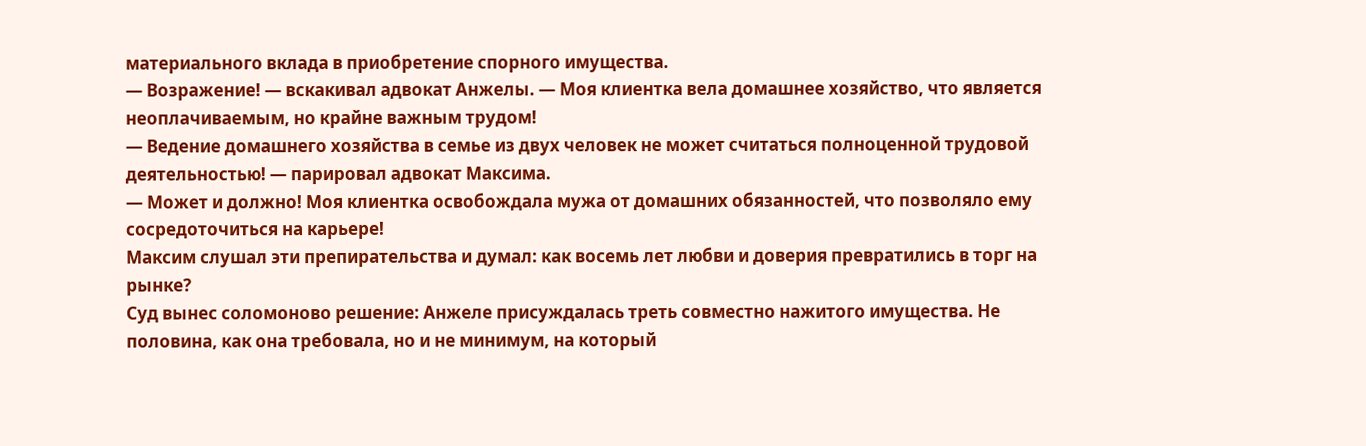материального вклада в приобретение спорного имущества.
— Возражение! — вскакивал адвокат Анжелы. — Моя клиентка вела домашнее хозяйство, что является неоплачиваемым, но крайне важным трудом!
— Ведение домашнего хозяйства в семье из двух человек не может считаться полноценной трудовой деятельностью! — парировал адвокат Максима.
— Может и должно! Моя клиентка освобождала мужа от домашних обязанностей, что позволяло ему сосредоточиться на карьере!
Максим слушал эти препирательства и думал: как восемь лет любви и доверия превратились в торг на рынке?
Суд вынес соломоново решение: Анжеле присуждалась треть совместно нажитого имущества. Не половина, как она требовала, но и не минимум, на который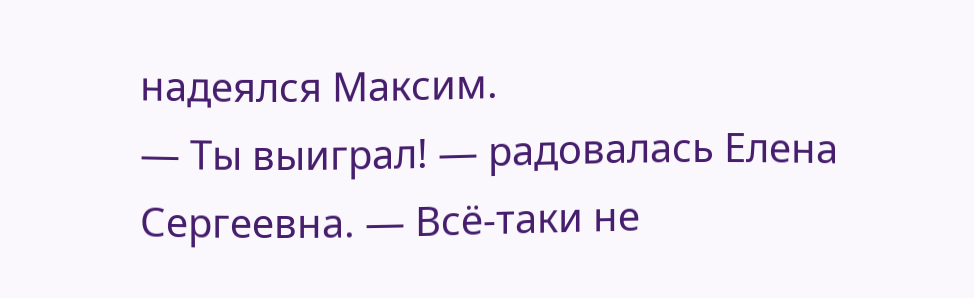надеялся Максим.
— Ты выиграл! — радовалась Елена Сергеевна. — Всё-таки не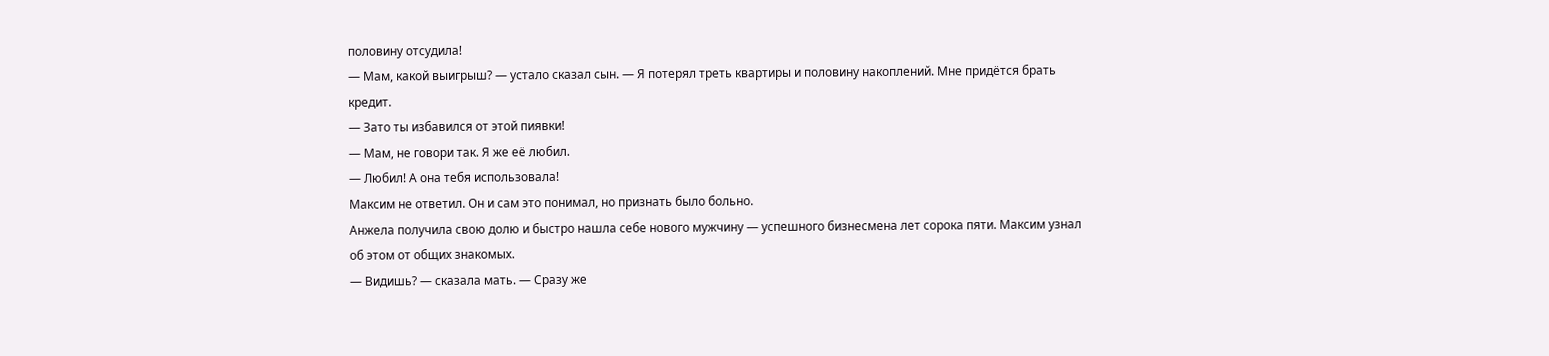половину отсудила!
— Мам, какой выигрыш? — устало сказал сын. — Я потерял треть квартиры и половину накоплений. Мне придётся брать кредит.
— Зато ты избавился от этой пиявки!
— Мам, не говори так. Я же её любил.
— Любил! А она тебя использовала!
Максим не ответил. Он и сам это понимал, но признать было больно.
Анжела получила свою долю и быстро нашла себе нового мужчину — успешного бизнесмена лет сорока пяти. Максим узнал об этом от общих знакомых.
— Видишь? — сказала мать. — Сразу же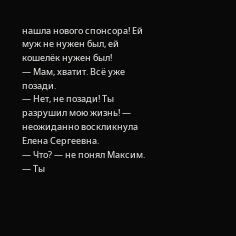нашла нового спонсора! Ей муж не нужен был, ей кошелёк нужен был!
— Мам, хватит. Всё уже позади.
— Нет, не позади! Ты разрушил мою жизнь! — неожиданно воскликнула Елена Сергеевна.
— Что? — не понял Максим.
— Ты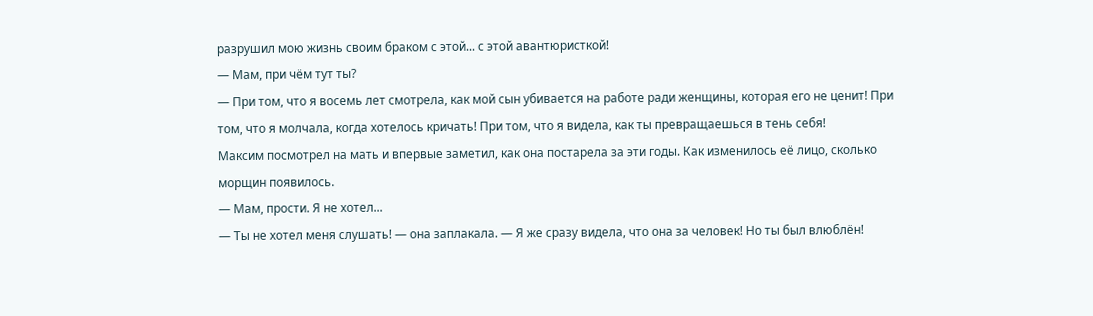разрушил мою жизнь своим браком с этой... с этой авантюристкой!
— Мам, при чём тут ты?
— При том, что я восемь лет смотрела, как мой сын убивается на работе ради женщины, которая его не ценит! При том, что я молчала, когда хотелось кричать! При том, что я видела, как ты превращаешься в тень себя!
Максим посмотрел на мать и впервые заметил, как она постарела за эти годы. Как изменилось её лицо, сколько морщин появилось.
— Мам, прости. Я не хотел...
— Ты не хотел меня слушать! — она заплакала. — Я же сразу видела, что она за человек! Но ты был влюблён!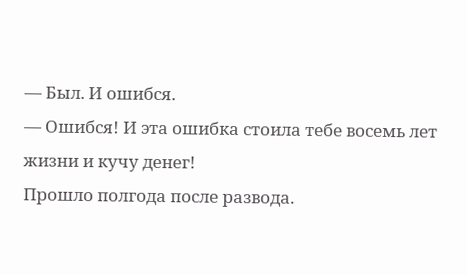— Был. И ошибся.
— Ошибся! И эта ошибка стоила тебе восемь лет жизни и кучу денег!
Прошло полгода после развода.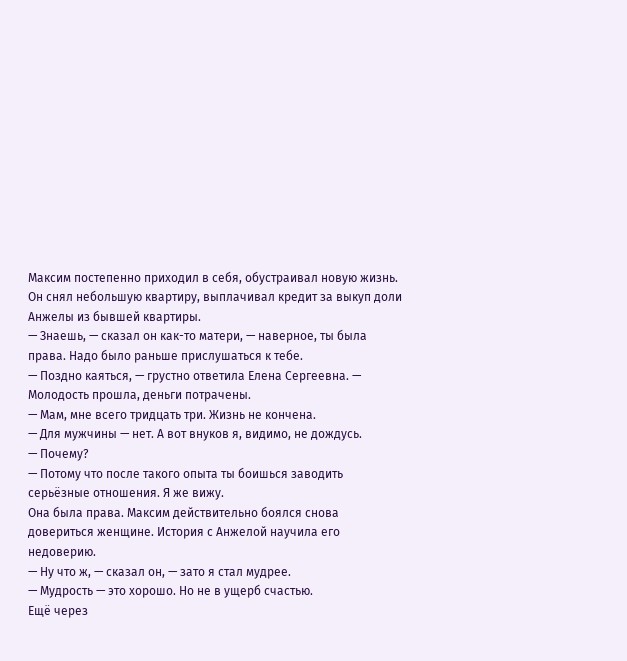Максим постепенно приходил в себя, обустраивал новую жизнь. Он снял небольшую квартиру, выплачивал кредит за выкуп доли Анжелы из бывшей квартиры.
— Знаешь, — сказал он как-то матери, — наверное, ты была права. Надо было раньше прислушаться к тебе.
— Поздно каяться, — грустно ответила Елена Сергеевна. — Молодость прошла, деньги потрачены.
— Мам, мне всего тридцать три. Жизнь не кончена.
— Для мужчины — нет. А вот внуков я, видимо, не дождусь.
— Почему?
— Потому что после такого опыта ты боишься заводить серьёзные отношения. Я же вижу.
Она была права. Максим действительно боялся снова довериться женщине. История с Анжелой научила его недоверию.
— Ну что ж, — сказал он, — зато я стал мудрее.
— Мудрость — это хорошо. Но не в ущерб счастью.
Ещё через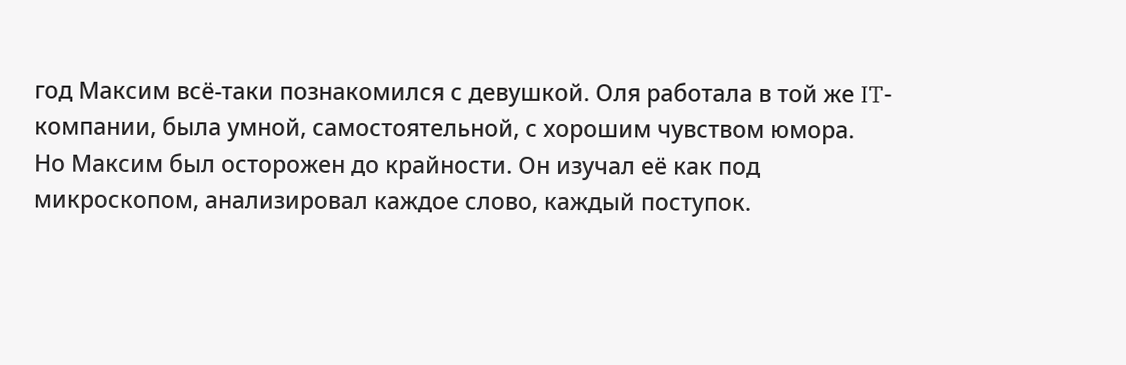год Максим всё-таки познакомился с девушкой. Оля работала в той же IT-компании, была умной, самостоятельной, с хорошим чувством юмора.
Но Максим был осторожен до крайности. Он изучал её как под микроскопом, анализировал каждое слово, каждый поступок.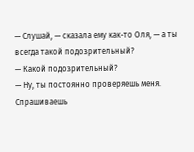— Слушай, — сказала ему как-то Оля, — а ты всегда такой подозрительный?
— Какой подозрительный?
— Ну, ты постоянно проверяешь меня. Спрашиваешь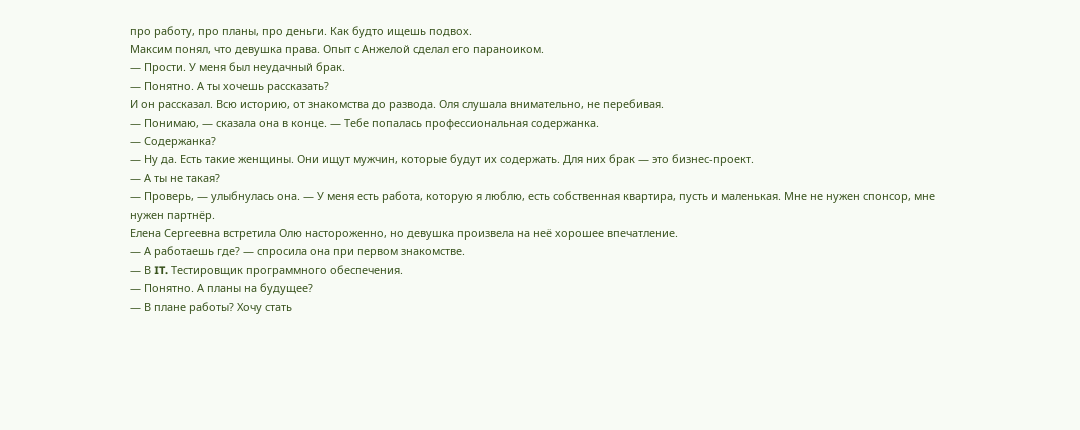про работу, про планы, про деньги. Как будто ищешь подвох.
Максим понял, что девушка права. Опыт с Анжелой сделал его параноиком.
— Прости. У меня был неудачный брак.
— Понятно. А ты хочешь рассказать?
И он рассказал. Всю историю, от знакомства до развода. Оля слушала внимательно, не перебивая.
— Понимаю, — сказала она в конце. — Тебе попалась профессиональная содержанка.
— Содержанка?
— Ну да. Есть такие женщины. Они ищут мужчин, которые будут их содержать. Для них брак — это бизнес-проект.
— А ты не такая?
— Проверь, — улыбнулась она. — У меня есть работа, которую я люблю, есть собственная квартира, пусть и маленькая. Мне не нужен спонсор, мне нужен партнёр.
Елена Сергеевна встретила Олю настороженно, но девушка произвела на неё хорошее впечатление.
— А работаешь где? — спросила она при первом знакомстве.
— В IT. Тестировщик программного обеспечения.
— Понятно. А планы на будущее?
— В плане работы? Хочу стать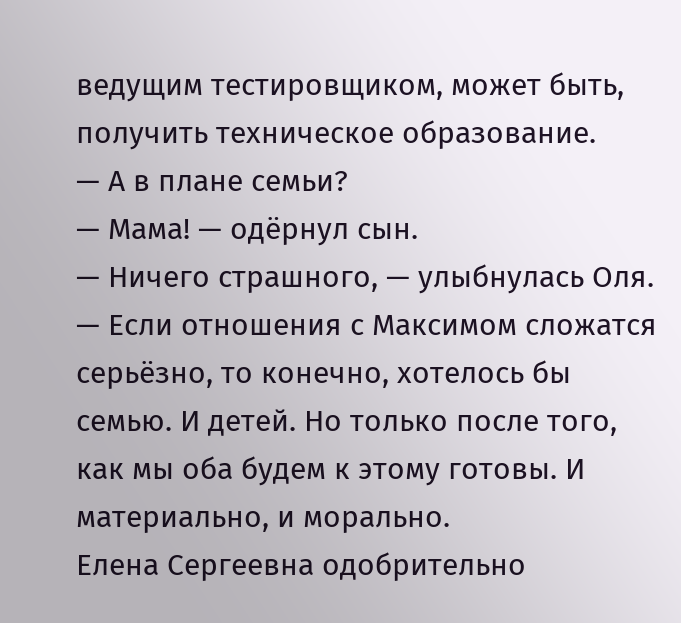ведущим тестировщиком, может быть, получить техническое образование.
— А в плане семьи?
— Мама! — одёрнул сын.
— Ничего страшного, — улыбнулась Оля. — Если отношения с Максимом сложатся серьёзно, то конечно, хотелось бы семью. И детей. Но только после того, как мы оба будем к этому готовы. И материально, и морально.
Елена Сергеевна одобрительно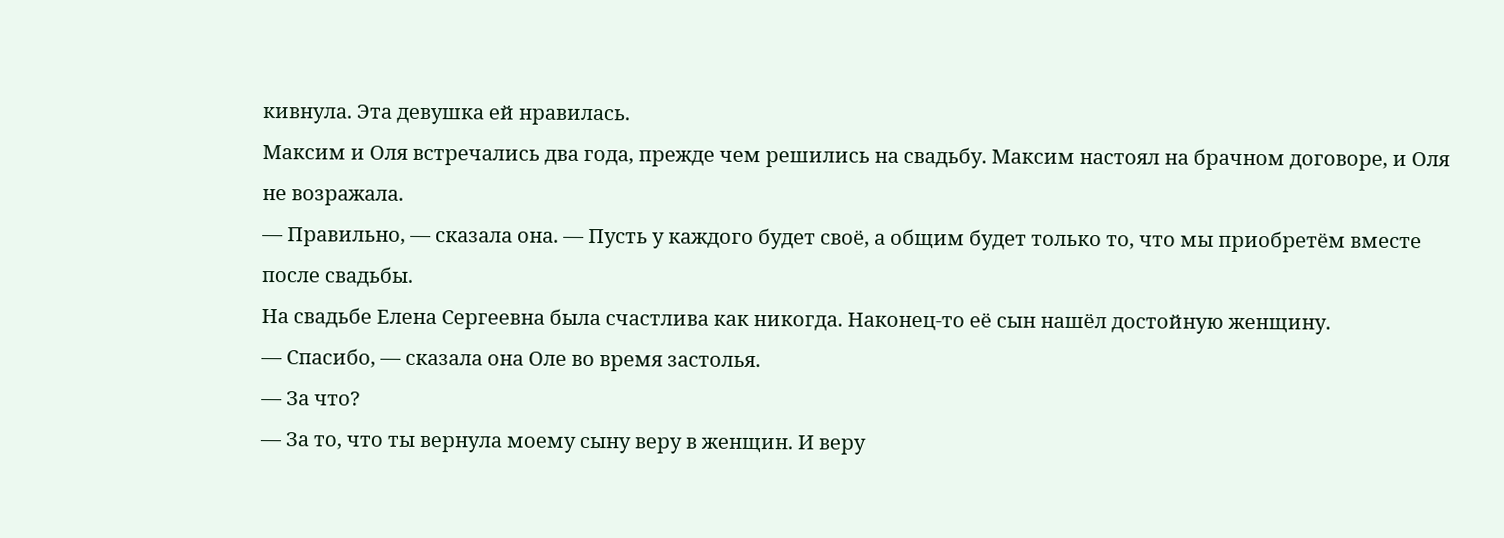кивнула. Эта девушка ей нравилась.
Максим и Оля встречались два года, прежде чем решились на свадьбу. Максим настоял на брачном договоре, и Оля не возражала.
— Правильно, — сказала она. — Пусть у каждого будет своё, а общим будет только то, что мы приобретём вместе после свадьбы.
На свадьбе Елена Сергеевна была счастлива как никогда. Наконец-то её сын нашёл достойную женщину.
— Спасибо, — сказала она Оле во время застолья.
— За что?
— За то, что ты вернула моему сыну веру в женщин. И веру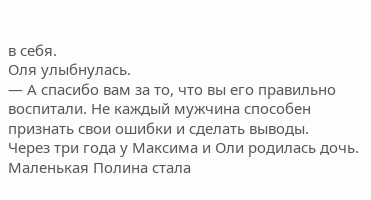в себя.
Оля улыбнулась.
— А спасибо вам за то, что вы его правильно воспитали. Не каждый мужчина способен признать свои ошибки и сделать выводы.
Через три года у Максима и Оли родилась дочь. Маленькая Полина стала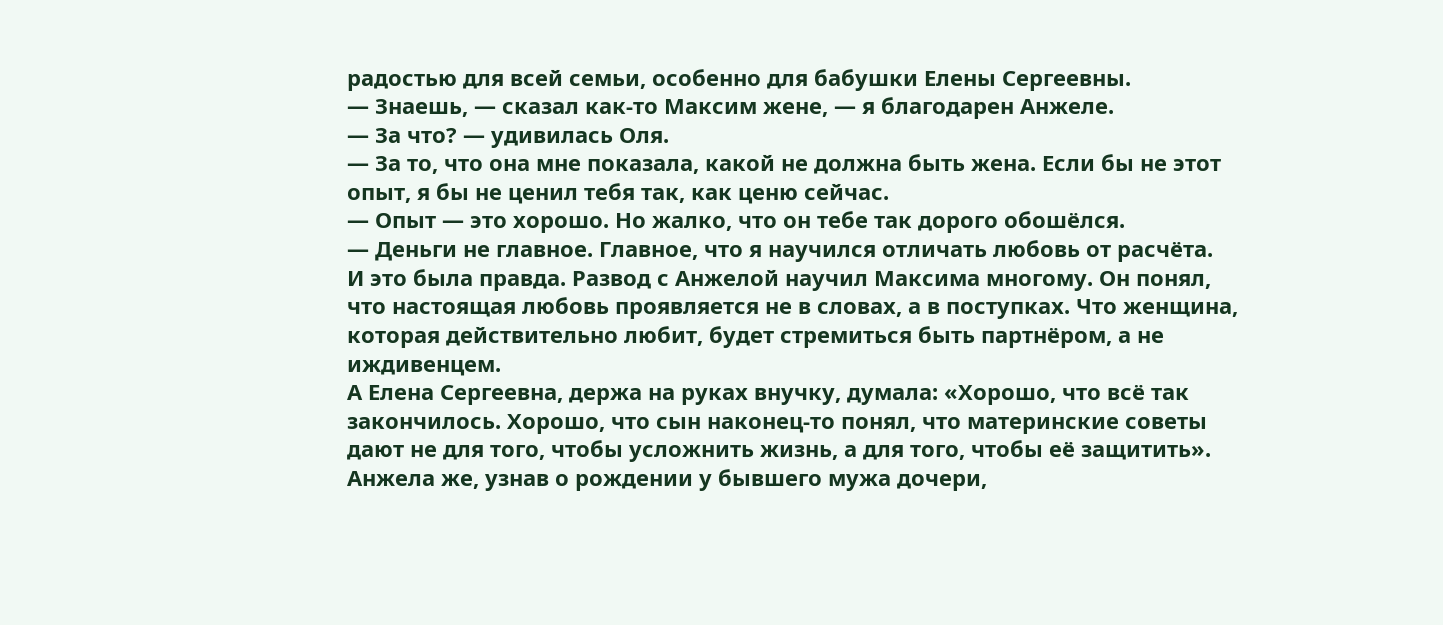радостью для всей семьи, особенно для бабушки Елены Сергеевны.
— Знаешь, — сказал как-то Максим жене, — я благодарен Анжеле.
— За что? — удивилась Оля.
— За то, что она мне показала, какой не должна быть жена. Если бы не этот опыт, я бы не ценил тебя так, как ценю сейчас.
— Опыт — это хорошо. Но жалко, что он тебе так дорого обошёлся.
— Деньги не главное. Главное, что я научился отличать любовь от расчёта.
И это была правда. Развод с Анжелой научил Максима многому. Он понял, что настоящая любовь проявляется не в словах, а в поступках. Что женщина, которая действительно любит, будет стремиться быть партнёром, а не иждивенцем.
А Елена Сергеевна, держа на руках внучку, думала: «Хорошо, что всё так закончилось. Хорошо, что сын наконец-то понял, что материнские советы дают не для того, чтобы усложнить жизнь, а для того, чтобы её защитить».
Анжела же, узнав о рождении у бывшего мужа дочери,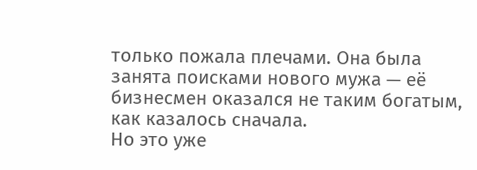только пожала плечами. Она была занята поисками нового мужа — её бизнесмен оказался не таким богатым, как казалось сначала.
Но это уже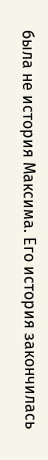была не история Максима. Его история закончилась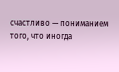счастливо — пониманием того, что иногда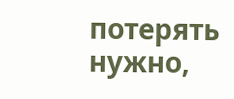потерять нужно,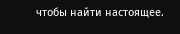чтобы найти настоящее.